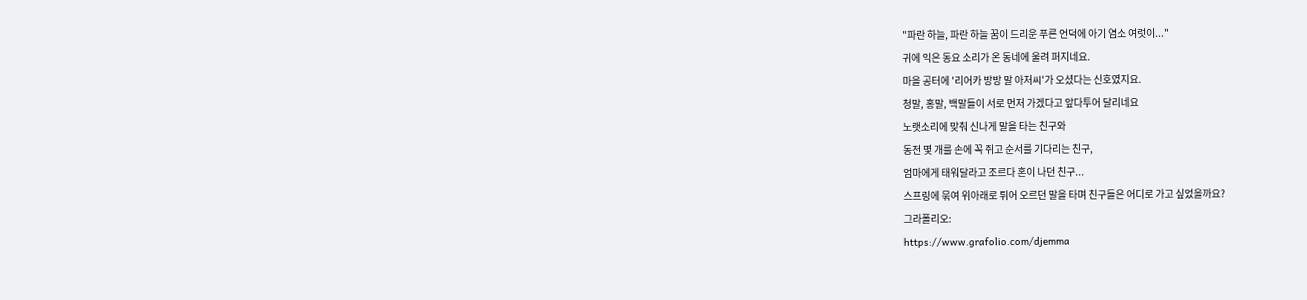"파란 하늘, 파란 하늘 꿈이 드리운 푸른 언덕에 아기 염소 여럿이..."
귀에 익은 동요 소리가 온 동네에 울려 퍼지네요.
마을 공터에 '리어카 방방 말 아저씨'가 오셨다는 신호였지요.
청말, 홍말, 백말들이 서로 먼저 가겠다고 앞다투어 달리네요
노랫소리에 맞춰 신나게 말을 타는 친구와
동전 몇 개를 손에 꼭 쥐고 순서를 기다리는 친구,
엄마에게 태워달라고 조르다 혼이 나던 친구...
스프링에 묶여 위아래로 튀어 오르던 말을 타며 친구들은 어디로 가고 싶었을까요?
그라폴리오:
https://www.grafolio.com/djemma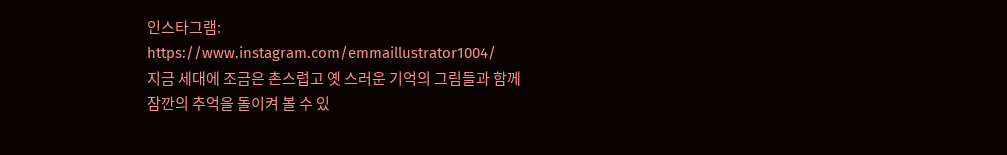인스타그램:
https://www.instagram.com/emmaillustrator1004/
지금 세대에 조금은 촌스럽고 옛 스러운 기억의 그림들과 함께
잠깐의 추억을 돌이켜 볼 수 있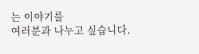는 이야기를
여러분과 나누고 싶습니다.